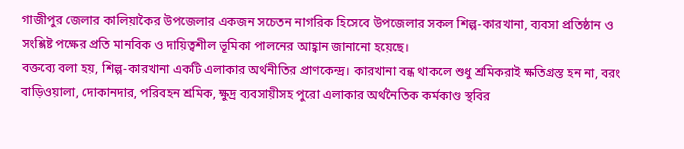গাজীপুর জেলার কালিয়াকৈর উপজেলার একজন সচেতন নাগরিক হিসেবে উপজেলার সকল শিল্প-কারখানা, ব্যবসা প্রতিষ্ঠান ও সংশ্লিষ্ট পক্ষের প্রতি মানবিক ও দায়িত্বশীল ভূমিকা পালনের আহ্বান জানানো হয়েছে।
বক্তব্যে বলা হয়, শিল্প-কারখানা একটি এলাকার অর্থনীতির প্রাণকেন্দ্র। কারখানা বন্ধ থাকলে শুধু শ্রমিকরাই ক্ষতিগ্রস্ত হন না, বরং বাড়িওয়ালা, দোকানদার, পরিবহন শ্রমিক, ক্ষুদ্র ব্যবসায়ীসহ পুরো এলাকার অর্থনৈতিক কর্মকাণ্ড স্থবির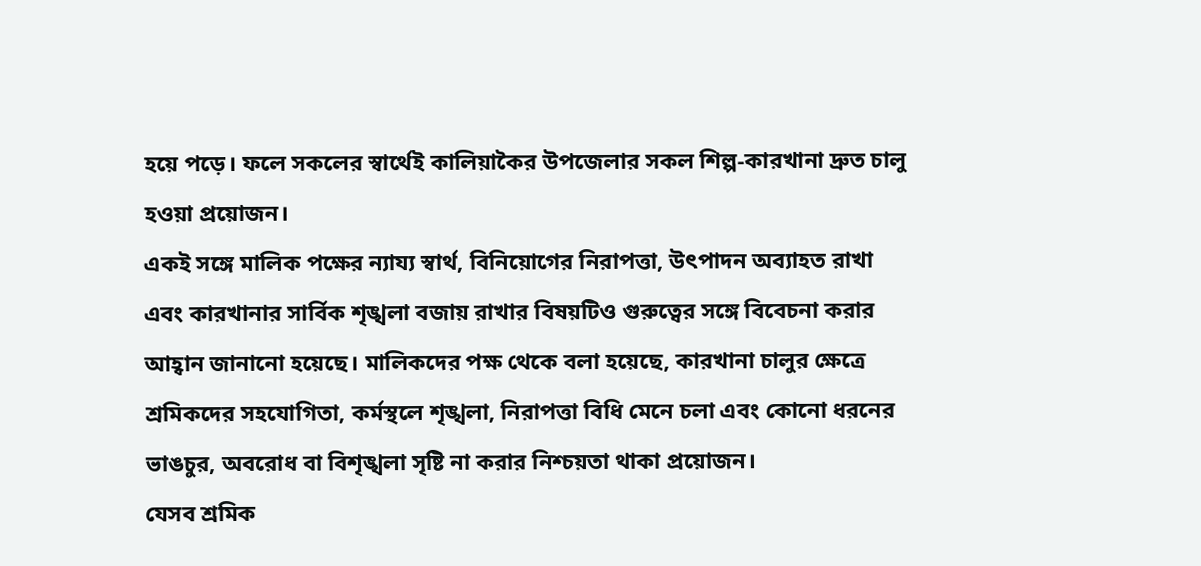হয়ে পড়ে। ফলে সকলের স্বার্থেই কালিয়াকৈর উপজেলার সকল শিল্প-কারখানা দ্রুত চালু হওয়া প্রয়োজন।
একই সঙ্গে মালিক পক্ষের ন্যায্য স্বার্থ, বিনিয়োগের নিরাপত্তা, উৎপাদন অব্যাহত রাখা এবং কারখানার সার্বিক শৃঙ্খলা বজায় রাখার বিষয়টিও গুরুত্বের সঙ্গে বিবেচনা করার আহ্বান জানানো হয়েছে। মালিকদের পক্ষ থেকে বলা হয়েছে, কারখানা চালুর ক্ষেত্রে শ্রমিকদের সহযোগিতা, কর্মস্থলে শৃঙ্খলা, নিরাপত্তা বিধি মেনে চলা এবং কোনো ধরনের ভাঙচুর, অবরোধ বা বিশৃঙ্খলা সৃষ্টি না করার নিশ্চয়তা থাকা প্রয়োজন।
যেসব শ্রমিক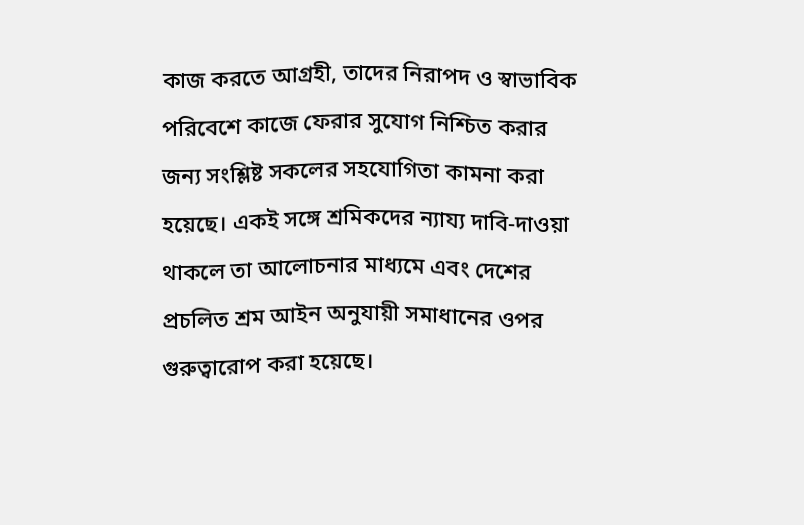কাজ করতে আগ্রহী, তাদের নিরাপদ ও স্বাভাবিক পরিবেশে কাজে ফেরার সুযোগ নিশ্চিত করার জন্য সংশ্লিষ্ট সকলের সহযোগিতা কামনা করা হয়েছে। একই সঙ্গে শ্রমিকদের ন্যায্য দাবি-দাওয়া থাকলে তা আলোচনার মাধ্যমে এবং দেশের প্রচলিত শ্রম আইন অনুযায়ী সমাধানের ওপর গুরুত্বারোপ করা হয়েছে।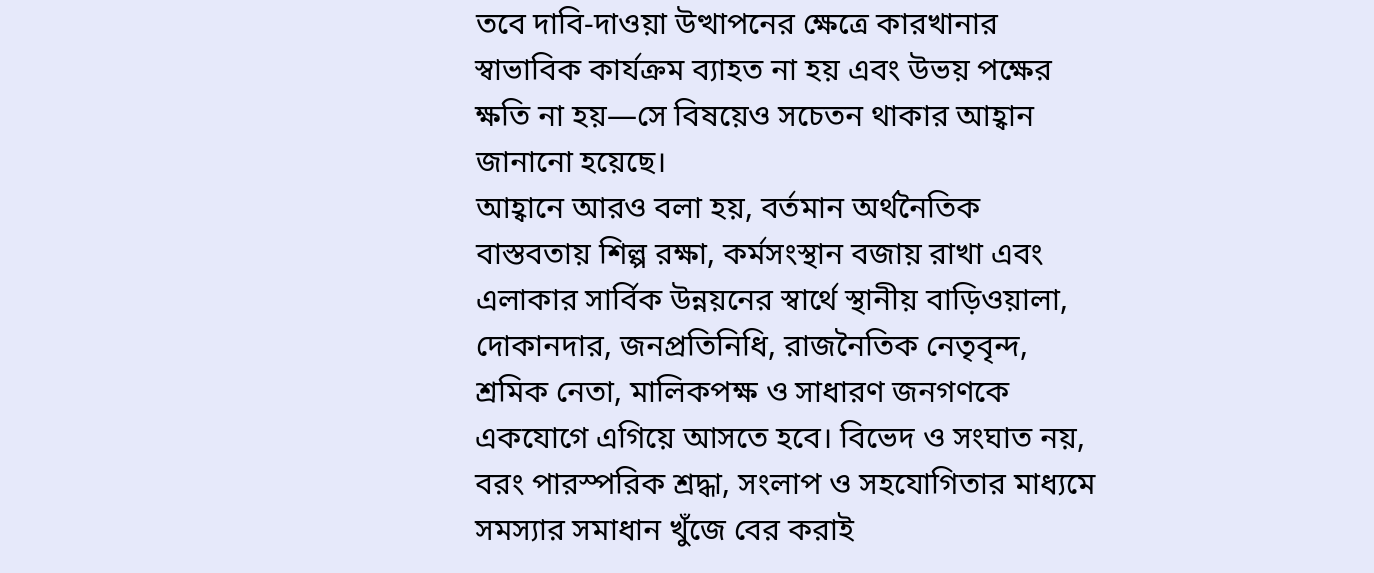তবে দাবি-দাওয়া উত্থাপনের ক্ষেত্রে কারখানার স্বাভাবিক কার্যক্রম ব্যাহত না হয় এবং উভয় পক্ষের ক্ষতি না হয়—সে বিষয়েও সচেতন থাকার আহ্বান জানানো হয়েছে।
আহ্বানে আরও বলা হয়, বর্তমান অর্থনৈতিক বাস্তবতায় শিল্প রক্ষা, কর্মসংস্থান বজায় রাখা এবং এলাকার সার্বিক উন্নয়নের স্বার্থে স্থানীয় বাড়িওয়ালা, দোকানদার, জনপ্রতিনিধি, রাজনৈতিক নেতৃবৃন্দ, শ্রমিক নেতা, মালিকপক্ষ ও সাধারণ জনগণকে একযোগে এগিয়ে আসতে হবে। বিভেদ ও সংঘাত নয়, বরং পারস্পরিক শ্রদ্ধা, সংলাপ ও সহযোগিতার মাধ্যমে সমস্যার সমাধান খুঁজে বের করাই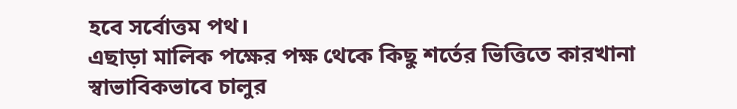হবে সর্বোত্তম পথ।
এছাড়া মালিক পক্ষের পক্ষ থেকে কিছু শর্তের ভিত্তিতে কারখানা স্বাভাবিকভাবে চালুর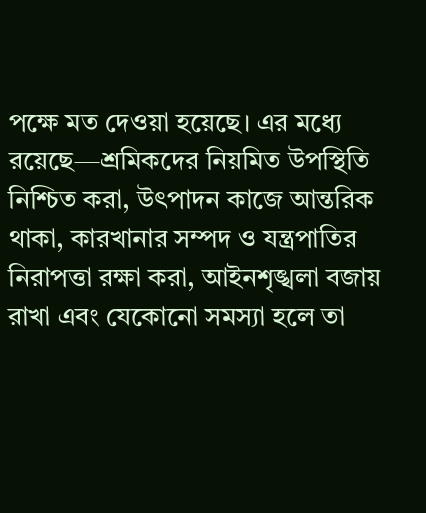পক্ষে মত দেওয়া হয়েছে। এর মধ্যে রয়েছে—শ্রমিকদের নিয়মিত উপস্থিতি নিশ্চিত করা, উৎপাদন কাজে আন্তরিক থাকা, কারখানার সম্পদ ও যন্ত্রপাতির নিরাপত্তা রক্ষা করা, আইনশৃঙ্খলা বজায় রাখা এবং যেকোনো সমস্যা হলে তা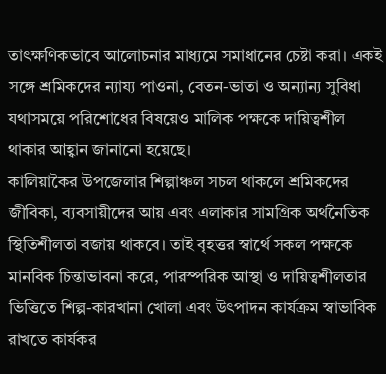তাৎক্ষণিকভাবে আলোচনার মাধ্যমে সমাধানের চেষ্টা করা। একই সঙ্গে শ্রমিকদের ন্যায্য পাওনা, বেতন-ভাতা ও অন্যান্য সুবিধা যথাসময়ে পরিশোধের বিষয়েও মালিক পক্ষকে দায়িত্বশীল থাকার আহ্বান জানানো হয়েছে।
কালিয়াকৈর উপজেলার শিল্পাঞ্চল সচল থাকলে শ্রমিকদের জীবিকা, ব্যবসায়ীদের আয় এবং এলাকার সামগ্রিক অর্থনৈতিক স্থিতিশীলতা বজায় থাকবে। তাই বৃহত্তর স্বার্থে সকল পক্ষকে মানবিক চিন্তাভাবনা করে, পারস্পরিক আস্থা ও দায়িত্বশীলতার ভিত্তিতে শিল্প-কারখানা খোলা এবং উৎপাদন কার্যক্রম স্বাভাবিক রাখতে কার্যকর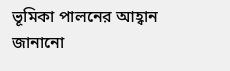ভূমিকা পালনের আহ্বান জানানো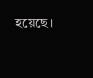হয়েছে।